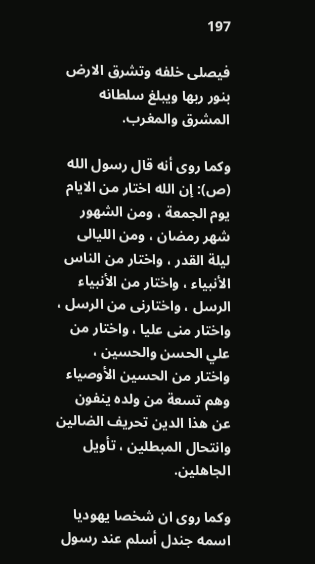197

فيصلى خلفه وتشرق الارض بنور ربها ويبلغ سلطانه المشرق والمغرب.

وكما روى أنه قال رسول الله (ص): إن الله اختار من الايام يوم الجمعة ، ومن الشهور شهر رمضان ، ومن الليالى ليلة القدر ، واختار من الناس الأنبياء ، واختار من الأنبياء الرسل ، واختارنى من الرسل ، واختار منى عليا ، واختار من علي الحسن والحسين ، واختار من الحسين الأوصياء وهم تسعة من ولده ينفون عن هذا الدين تحريف الضالين وانتحال المبطلين ، تأويل الجاهلين.

وكما روى ان شخصا يهوديا اسمه جندل أسلم عند رسول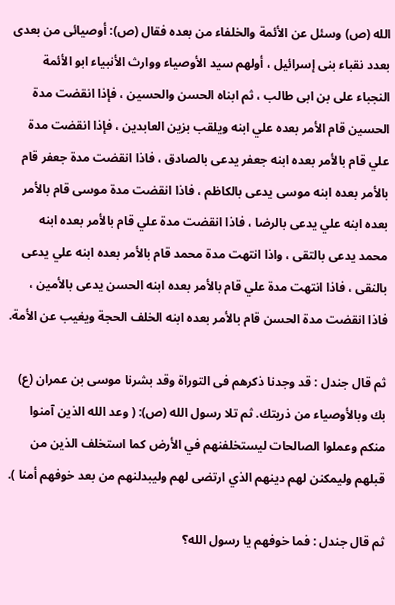الله (ص) وسئل عن الأئمة والخلفاء من بعده فقال (ص): أوصيائى من بعدى بعدد نقباء بنى إسرائيل ، أولهم سيد الأوصياء ووارث الأنبياء ابو الأئمة النجباء على بن ابى طالب ، ثم ابناه الحسن والحسين ، فإذا انقضت مدة الحسين قام الأمر بعده علي ابنه ويلقب بزين العابدين ، فإذا انقضت مدة علي قام بالأمر بعده ابنه جعفر يدعى بالصادق ، فاذا انقضت مدة جعفر قام بالأمر بعده ابنه موسى يدعى بالكاظم ، فاذا انقضت مدة موسى قام بالأمر بعده ابنه علي يدعى بالرضا ، فاذا انقضت مدة علي قام بالأمر بعده ابنه محمد يدعى بالتقى ، واذا انتهت مدة محمد قام بالأمر بعده ابنه علي يدعى بالنقى ، فاذا انتهت مدة علي قام بالأمر بعده ابنه الحسن يدعى بالأمين ، فاذا انقضت مدة الحسن قام بالأمر بعده ابنه الخلف الحجة ويغيب عن الأمة.

ثم قال جندل : قد وجدنا ذكرهم فى التوراة وقد بشرنا موسى بن عمران (ع) بك وبالأوصياء من ذريتك. ثم تلا رسول الله (ص): ( وعد الله الذين آمنوا منكم وعملوا الصالحات ليستخلفنهم في الأرض كما استخلف الذين من قبلهم وليمكنن لهم دينهم الذي ارتضى لهم وليبدلنهم من بعد خوفهم أمنا ).

ثم قال جندل : فما خوفهم يا رسول الله؟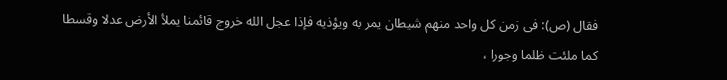فقال (ص): فى زمن كل واحد منهم شيطان يمر به ويؤذيه فإذا عجل الله خروج قائمنا يملأ الأرض عدلا وقسطا كما ملئت ظلما وجورا ،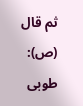ثم قال (ص): طوبى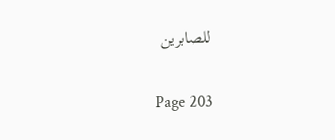للصابرين

Page 203